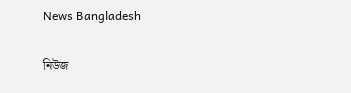News Bangladesh

নিউজ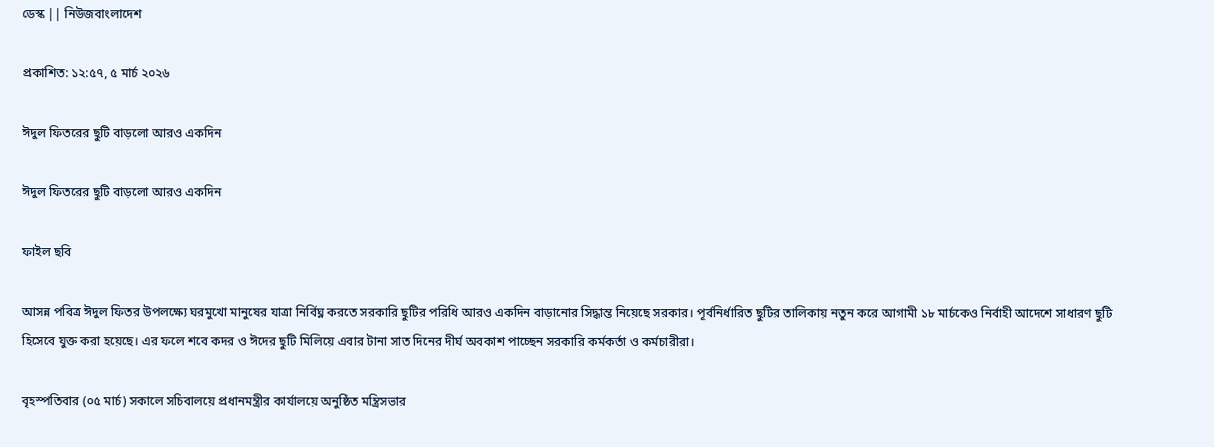ডেস্ক || নিউজবাংলাদেশ

প্রকাশিত: ১২:৫৭, ৫ মার্চ ২০২৬

ঈদুল ফিতরের ছুটি বাড়লো আরও একদিন

ঈদুল ফিতরের ছুটি বাড়লো আরও একদিন

ফাইল ছবি

আসন্ন পবিত্র ঈদুল ফিতর উপলক্ষ্যে ঘরমুখো মানুষের যাত্রা নির্বিঘ্ন করতে সরকারি ছুটির পরিধি আরও একদিন বাড়ানোর সিদ্ধান্ত নিয়েছে সরকার। পূর্বনির্ধারিত ছুটির তালিকায় নতুন করে আগামী ১৮ মার্চকেও নির্বাহী আদেশে সাধারণ ছুটি হিসেবে যুক্ত করা হয়েছে। এর ফলে শবে কদর ও ঈদের ছুটি মিলিয়ে এবার টানা সাত দিনের দীর্ঘ অবকাশ পাচ্ছেন সরকারি কর্মকর্তা ও কর্মচারীরা।

বৃহস্পতিবার (০৫ মার্চ) সকালে সচিবালয়ে প্রধানমন্ত্রীর কার্যালয়ে অনুষ্ঠিত মন্ত্রিসভার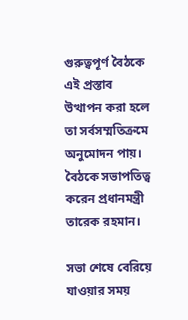গুরুত্বপূর্ণ বৈঠকে এই প্রস্তাব উত্থাপন করা হলে তা সর্বসম্মতিক্রমে অনুমোদন পায়। বৈঠকে সভাপতিত্ব করেন প্রধানমন্ত্রী তারেক রহমান।

সভা শেষে বেরিয়ে যাওয়ার সময়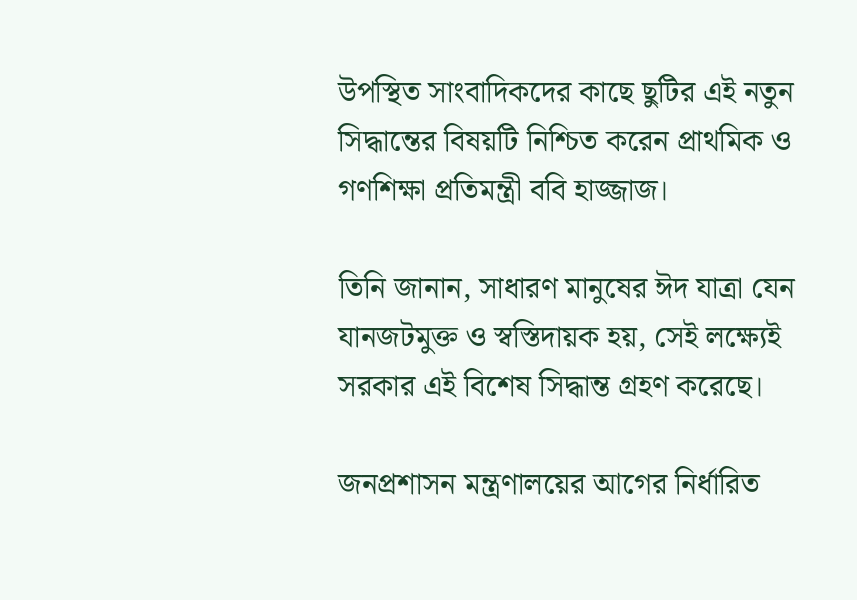উপস্থিত সাংবাদিকদের কাছে ছুটির এই নতুন সিদ্ধান্তের বিষয়টি নিশ্চিত করেন প্রাথমিক ও গণশিক্ষা প্রতিমন্ত্রী ববি হাজ্জাজ।

তিনি জানান, সাধারণ মানুষের ঈদ যাত্রা যেন যানজটমুক্ত ও স্বস্তিদায়ক হয়, সেই লক্ষ্যেই সরকার এই বিশেষ সিদ্ধান্ত গ্রহণ করেছে।

জনপ্রশাসন মন্ত্রণালয়ের আগের নির্ধারিত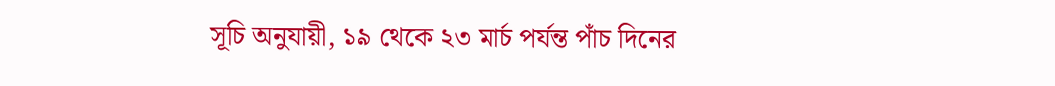সূচি অনুযায়ী, ১৯ থেকে ২৩ মার্চ পর্যন্ত পাঁচ দিনের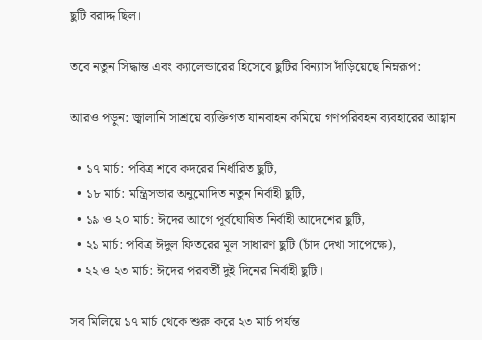ছুটি বরাদ্দ ছিল।

তবে নতুন সিদ্ধান্ত এবং ক্যালেন্ডারের হিসেবে ছুটির বিন্যাস দাঁড়িয়েছে নিম্নরূপ:

আরও পড়ুন: জ্বালানি সাশ্রয়ে ব্যক্তিগত যানবাহন কমিয়ে গণপরিবহন ব্যবহারের আহ্বান

  • ১৭ মার্চ: পবিত্র শবে কদরের নির্ধারিত ছুটি,
  • ১৮ মার্চ: মন্ত্রিসভার অনুমোদিত নতুন নির্বাহী ছুটি,
  • ১৯ ও ২০ মার্চ: ঈদের আগে পূর্বঘোষিত নির্বাহী আদেশের ছুটি,
  • ২১ মার্চ: পবিত্র ঈদুল ফিতরের মূল সাধারণ ছুটি (চাঁদ দেখা সাপেক্ষে),
  • ২২ ও ২৩ মার্চ: ঈদের পরবর্তী দুই দিনের নির্বাহী ছুটি।

সব মিলিয়ে ১৭ মার্চ থেকে শুরু করে ২৩ মার্চ পর্যন্ত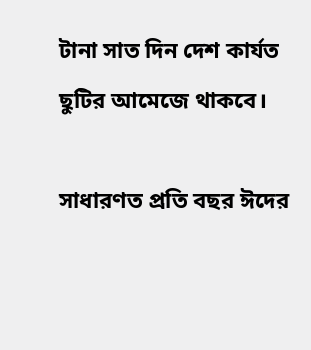টানা সাত দিন দেশ কার্যত ছুটির আমেজে থাকবে।

সাধারণত প্রতি বছর ঈদের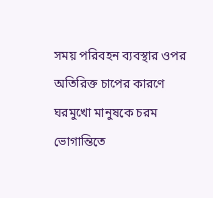সময় পরিবহন ব্যবস্থার ওপর অতিরিক্ত চাপের কারণে ঘরমুখো মানুষকে চরম ভোগান্তিতে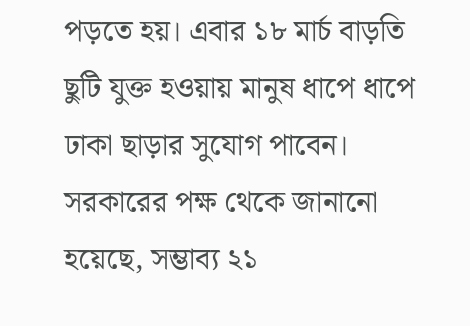পড়তে হয়। এবার ১৮ মার্চ বাড়তি ছুটি যুক্ত হওয়ায় মানুষ ধাপে ধাপে ঢাকা ছাড়ার সুযোগ পাবেন। সরকারের পক্ষ থেকে জানানো হয়েছে, সম্ভাব্য ২১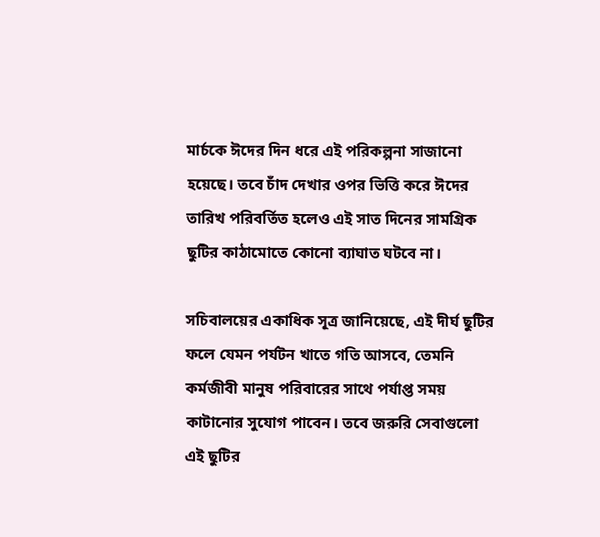মার্চকে ঈদের দিন ধরে এই পরিকল্পনা সাজানো হয়েছে। তবে চাঁদ দেখার ওপর ভিত্তি করে ঈদের তারিখ পরিবর্তিত হলেও এই সাত দিনের সামগ্রিক ছুটির কাঠামোতে কোনো ব্যাঘাত ঘটবে না।

সচিবালয়ের একাধিক সূত্র জানিয়েছে, এই দীর্ঘ ছুটির ফলে যেমন পর্যটন খাতে গতি আসবে, তেমনি কর্মজীবী মানুষ পরিবারের সাথে পর্যাপ্ত সময় কাটানোর সুযোগ পাবেন। তবে জরুরি সেবাগুলো এই ছুটির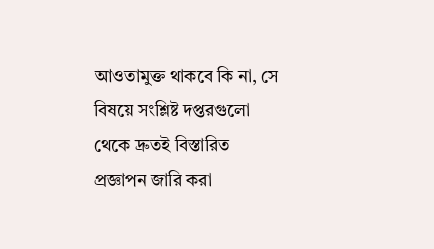আওতামুক্ত থাকবে কি না, সে বিষয়ে সংশ্লিষ্ট দপ্তরগুলো থেকে দ্রুতই বিস্তারিত প্রজ্ঞাপন জারি করা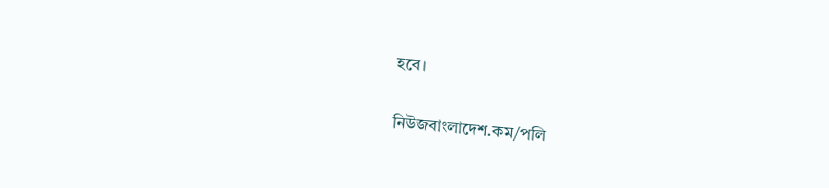হবে।

নিউজবাংলাদেশ.কম/পলি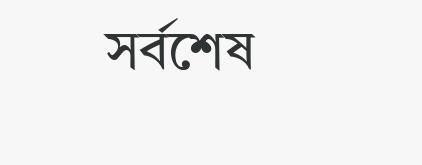সর্বশেষ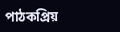পাঠকপ্রিয়